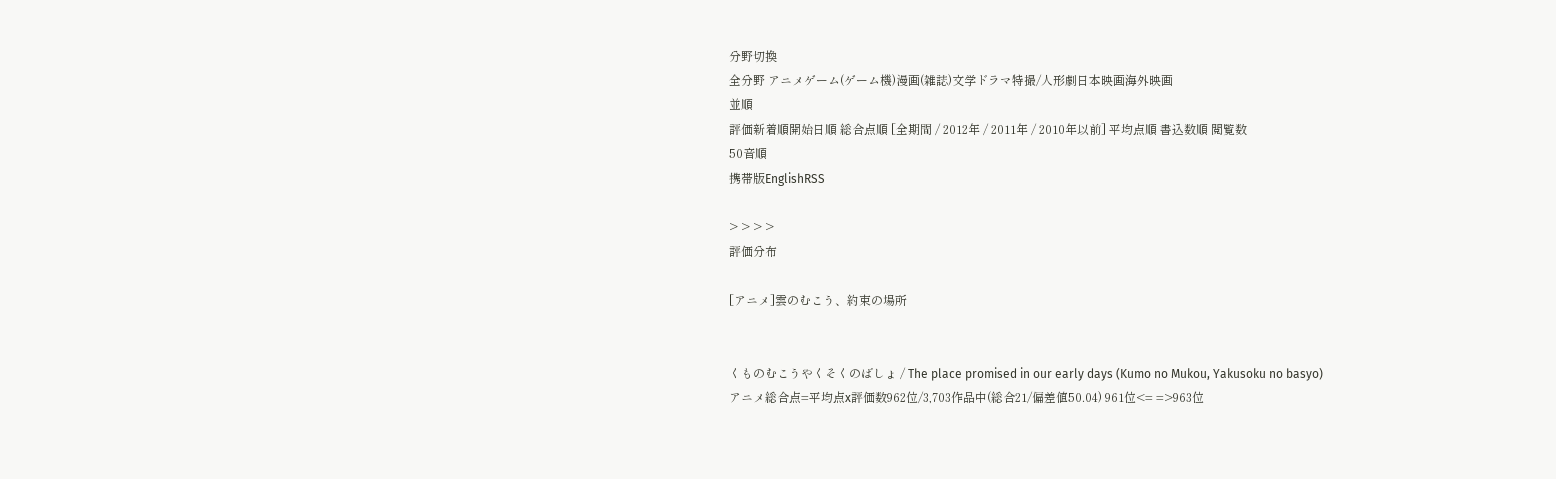分野切換
全分野 アニメゲーム(ゲーム機)漫画(雑誌)文学ドラマ特撮/人形劇日本映画海外映画
並順
評価新着順開始日順 総合点順 [全期間 / 2012年 / 2011年 / 2010年以前] 平均点順 書込数順 閲覧数
50音順
携帯版EnglishRSS

> > > >
評価分布

[アニメ]雲のむこう、約束の場所


くものむこうやくそくのばしょ / The place promised in our early days (Kumo no Mukou, Yakusoku no basyo)
アニメ総合点=平均点x評価数962位/3,703作品中(総合21/偏差値50.04) 961位<= =>963位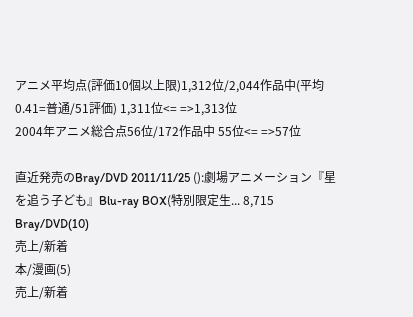アニメ平均点(評価10個以上限)1,312位/2,044作品中(平均0.41=普通/51評価) 1,311位<= =>1,313位
2004年アニメ総合点56位/172作品中 55位<= =>57位

直近発売のBray/DVD 2011/11/25 ():劇場アニメーション『星を追う子ども』Blu-ray BOX(特別限定生... 8,715
Bray/DVD(10)
売上/新着
本/漫画(5)
売上/新着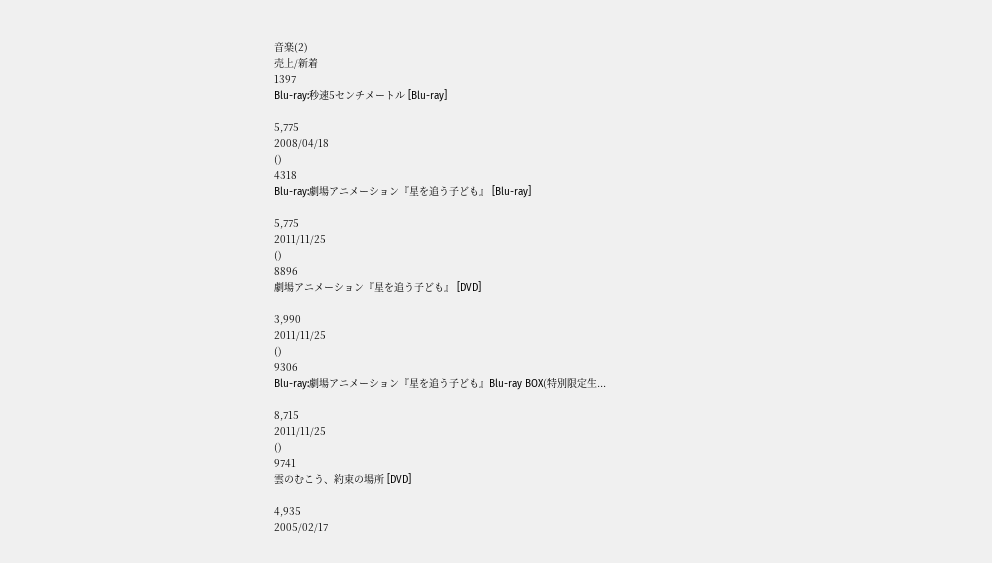音楽(2)
売上/新着
1397
Blu-ray:秒速5センチメートル [Blu-ray]

5,775
2008/04/18
()
4318
Blu-ray:劇場アニメーション『星を追う子ども』 [Blu-ray]

5,775
2011/11/25
()
8896
劇場アニメーション『星を追う子ども』 [DVD]

3,990
2011/11/25
()
9306
Blu-ray:劇場アニメーション『星を追う子ども』Blu-ray BOX(特別限定生...

8,715
2011/11/25
()
9741
雲のむこう、約束の場所 [DVD]

4,935
2005/02/17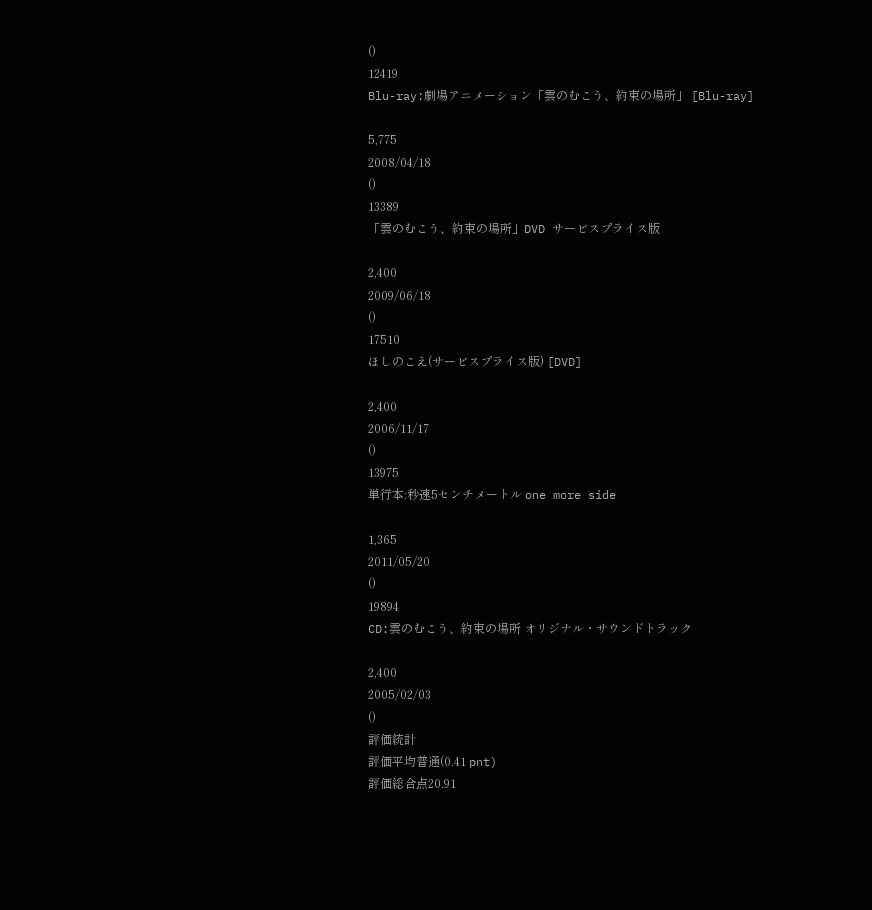()
12419
Blu-ray:劇場アニメーション「雲のむこう、約束の場所」 [Blu-ray]

5,775
2008/04/18
()
13389
「雲のむこう、約束の場所」DVD サービスプライス版

2,400
2009/06/18
()
17510
ほしのこえ(サービスプライス版) [DVD]

2,400
2006/11/17
()
13975
単行本:秒速5センチメートル one more side

1,365
2011/05/20
()
19894
CD:雲のむこう、約束の場所 オリジナル・サウンドトラック

2,400
2005/02/03
()
評価統計
評価平均普通(0.41 pnt)
評価総合点20.91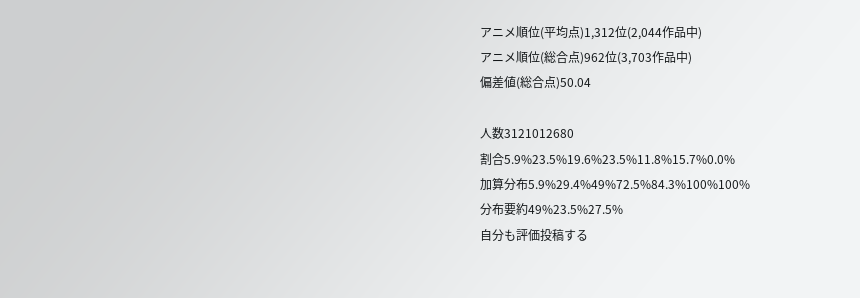アニメ順位(平均点)1,312位(2,044作品中)
アニメ順位(総合点)962位(3,703作品中)
偏差値(総合点)50.04

人数3121012680
割合5.9%23.5%19.6%23.5%11.8%15.7%0.0%
加算分布5.9%29.4%49%72.5%84.3%100%100%
分布要約49%23.5%27.5%
自分も評価投稿する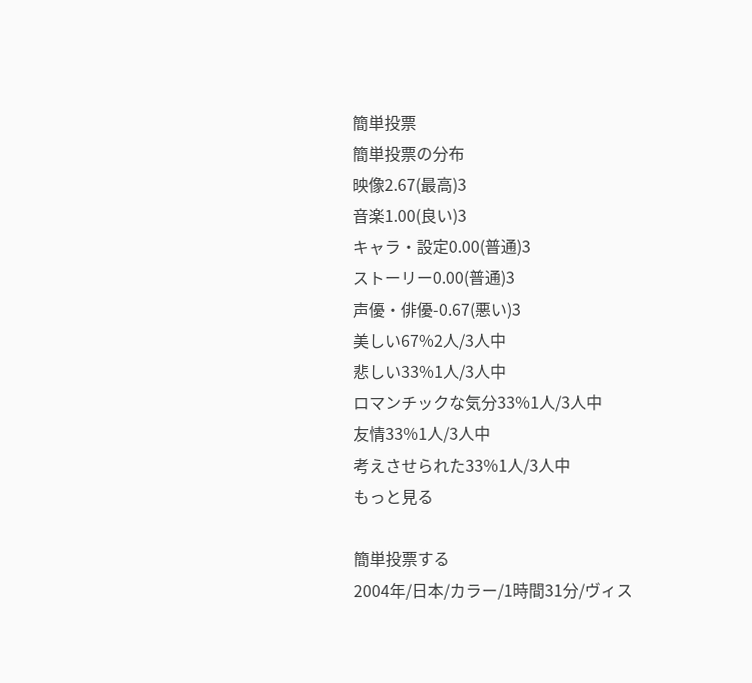簡単投票
簡単投票の分布
映像2.67(最高)3
音楽1.00(良い)3
キャラ・設定0.00(普通)3
ストーリー0.00(普通)3
声優・俳優-0.67(悪い)3
美しい67%2人/3人中
悲しい33%1人/3人中
ロマンチックな気分33%1人/3人中
友情33%1人/3人中
考えさせられた33%1人/3人中
もっと見る

簡単投票する
2004年/日本/カラー/1時間31分/ヴィス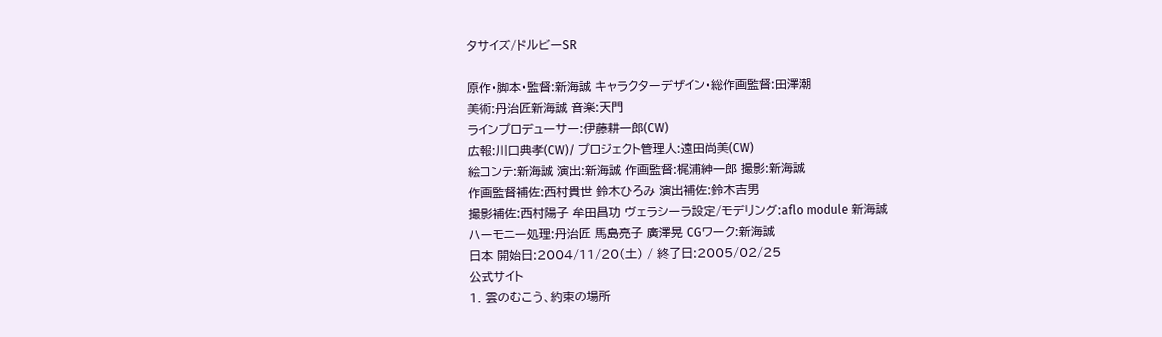タサイズ/ドルビーSR

原作・脚本・監督:新海誠 キャラクターデザイン・総作画監督:田澤潮
美術:丹治匠新海誠 音楽:天門
ラインプロデューサー:伊藤耕一郎(CW)
広報:川口典孝(CW)/ プロジェクト管理人:遠田尚美(CW)
絵コンテ:新海誠 演出:新海誠 作画監督:梶浦紳一郎 撮影:新海誠
作画監督補佐:西村貴世 鈴木ひろみ 演出補佐:鈴木吉男
撮影補佐:西村陽子 牟田昌功 ヴェラシーラ設定/モデリング:aflo module 新海誠
ハーモニー処理:丹治匠 馬島亮子 廣澤晃 CGワーク:新海誠
日本 開始日:2004/11/20(土) / 終了日:2005/02/25
公式サイト
1. 雲のむこう、約束の場所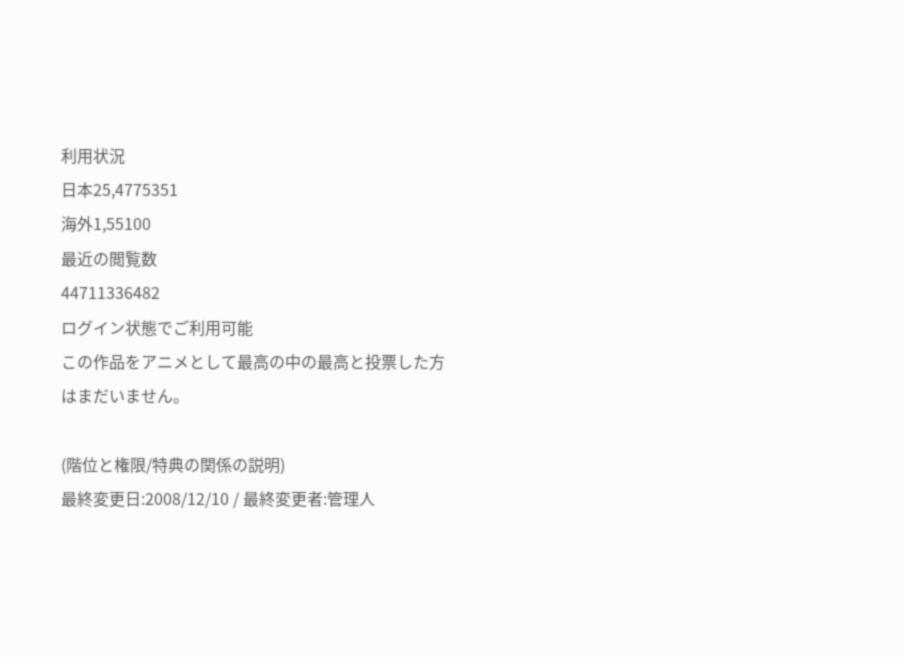利用状況
日本25,4775351
海外1,55100
最近の閲覧数
44711336482
ログイン状態でご利用可能
この作品をアニメとして最高の中の最高と投票した方はまだいません。

(階位と権限/特典の関係の説明)
最終変更日:2008/12/10 / 最終変更者:管理人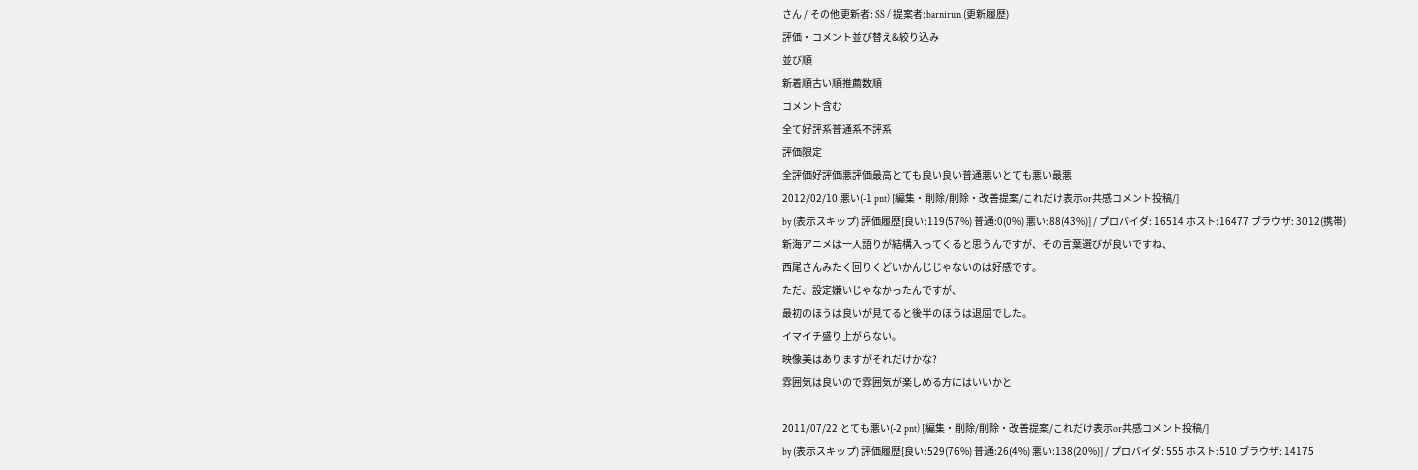さん / その他更新者: SS / 提案者:barnirun (更新履歴)
評価・コメント並び替え&絞り込み
並び順
新着順古い順推薦数順
コメント含む
全て好評系普通系不評系
評価限定
全評価好評価悪評価最高とても良い良い普通悪いとても悪い最悪
2012/02/10 悪い(-1 pnt) [編集・削除/削除・改善提案/これだけ表示or共感コメント投稿/]
by (表示スキップ) 評価履歴[良い:119(57%) 普通:0(0%) 悪い:88(43%)] / プロバイダ: 16514 ホスト:16477 ブラウザ: 3012(携帯)
新海アニメは一人語りが結構入ってくると思うんですが、その言葉選びが良いですね、
西尾さんみたく回りくどいかんじじゃないのは好感です。
ただ、設定嫌いじゃなかったんですが、
最初のほうは良いが見てると後半のほうは退屈でした。
イマイチ盛り上がらない。
映像美はありますがそれだけかな?
雰囲気は良いので雰囲気が楽しめる方にはいいかと

2011/07/22 とても悪い(-2 pnt) [編集・削除/削除・改善提案/これだけ表示or共感コメント投稿/]
by (表示スキップ) 評価履歴[良い:529(76%) 普通:26(4%) 悪い:138(20%)] / プロバイダ: 555 ホスト:510 ブラウザ: 14175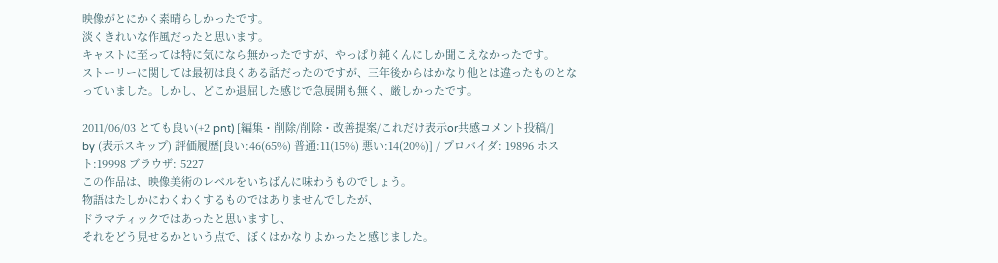映像がとにかく素晴らしかったです。
淡くきれいな作風だったと思います。
キャストに至っては特に気になら無かったですが、やっぱり純くんにしか聞こえなかったです。
ストーリーに関しては最初は良くある話だったのですが、三年後からはかなり他とは違ったものとなっていました。しかし、どこか退屈した感じで急展開も無く、厳しかったです。

2011/06/03 とても良い(+2 pnt) [編集・削除/削除・改善提案/これだけ表示or共感コメント投稿/]
by (表示スキップ) 評価履歴[良い:46(65%) 普通:11(15%) 悪い:14(20%)] / プロバイダ: 19896 ホスト:19998 ブラウザ: 5227
この作品は、映像美術のレベルをいちばんに味わうものでしょう。
物語はたしかにわくわくするものではありませんでしたが、
ドラマティックではあったと思いますし、
それをどう見せるかという点で、ぼくはかなりよかったと感じました。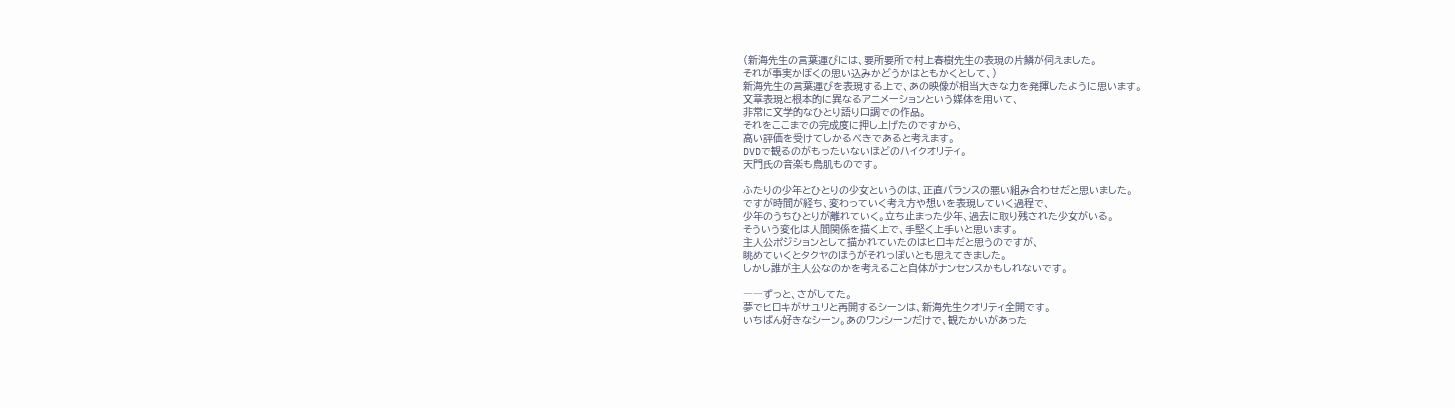(新海先生の言葉運びには、要所要所で村上春樹先生の表現の片鱗が伺えました。
それが事実かぼくの思い込みかどうかはともかくとして、)
新海先生の言葉運びを表現する上で、あの映像が相当大きな力を発揮したように思います。
文章表現と根本的に異なるアニメーションという媒体を用いて、
非常に文学的なひとり語り口調での作品。
それをここまでの完成度に押し上げたのですから、
高い評価を受けてしかるべきであると考えます。
DVDで観るのがもったいないほどのハイクオリティ。
天門氏の音楽も鳥肌ものです。

ふたりの少年とひとりの少女というのは、正直バランスの悪い組み合わせだと思いました。
ですが時間が経ち、変わっていく考え方や想いを表現していく過程で、
少年のうちひとりが離れていく。立ち止まった少年、過去に取り残された少女がいる。
そういう変化は人間関係を描く上で、手堅く上手いと思います。
主人公ポジションとして描かれていたのはヒロキだと思うのですが、
眺めていくとタクヤのほうがそれっぽいとも思えてきました。
しかし誰が主人公なのかを考えること自体がナンセンスかもしれないです。

――ずっと、さがしてた。
夢でヒロキがサユリと再開するシーンは、新海先生クオリティ全開です。
いちばん好きなシーン。あのワンシーンだけで、観たかいがあった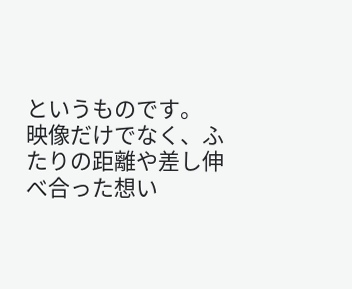というものです。
映像だけでなく、ふたりの距離や差し伸べ合った想い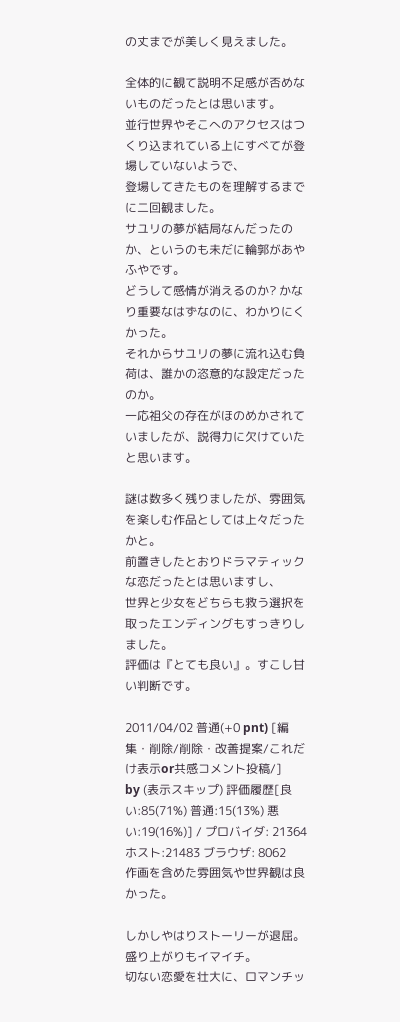の丈までが美しく見えました。

全体的に観て説明不足感が否めないものだったとは思います。
並行世界やそこへのアクセスはつくり込まれている上にすべてが登場していないようで、
登場してきたものを理解するまでに二回観ました。
サユリの夢が結局なんだったのか、というのも未だに輪郭があやふやです。
どうして感情が消えるのか? かなり重要なはずなのに、わかりにくかった。
それからサユリの夢に流れ込む負荷は、誰かの恣意的な設定だったのか。
一応祖父の存在がほのめかされていましたが、説得力に欠けていたと思います。

謎は数多く残りましたが、雰囲気を楽しむ作品としては上々だったかと。
前置きしたとおりドラマティックな恋だったとは思いますし、
世界と少女をどちらも救う選択を取ったエンディングもすっきりしました。
評価は『とても良い』。すこし甘い判断です。

2011/04/02 普通(+0 pnt) [編集・削除/削除・改善提案/これだけ表示or共感コメント投稿/]
by (表示スキップ) 評価履歴[良い:85(71%) 普通:15(13%) 悪い:19(16%)] / プロバイダ: 21364 ホスト:21483 ブラウザ: 8062
作画を含めた雰囲気や世界観は良かった。

しかしやはりストーリーが退屈。盛り上がりもイマイチ。
切ない恋愛を壮大に、ロマンチッ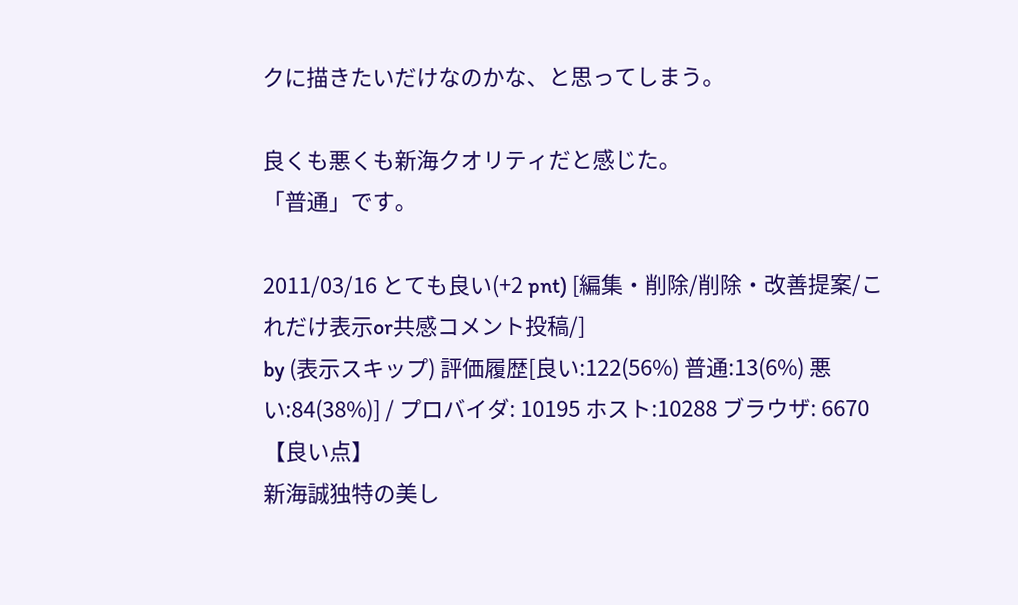クに描きたいだけなのかな、と思ってしまう。

良くも悪くも新海クオリティだと感じた。
「普通」です。

2011/03/16 とても良い(+2 pnt) [編集・削除/削除・改善提案/これだけ表示or共感コメント投稿/]
by (表示スキップ) 評価履歴[良い:122(56%) 普通:13(6%) 悪い:84(38%)] / プロバイダ: 10195 ホスト:10288 ブラウザ: 6670
【良い点】
新海誠独特の美し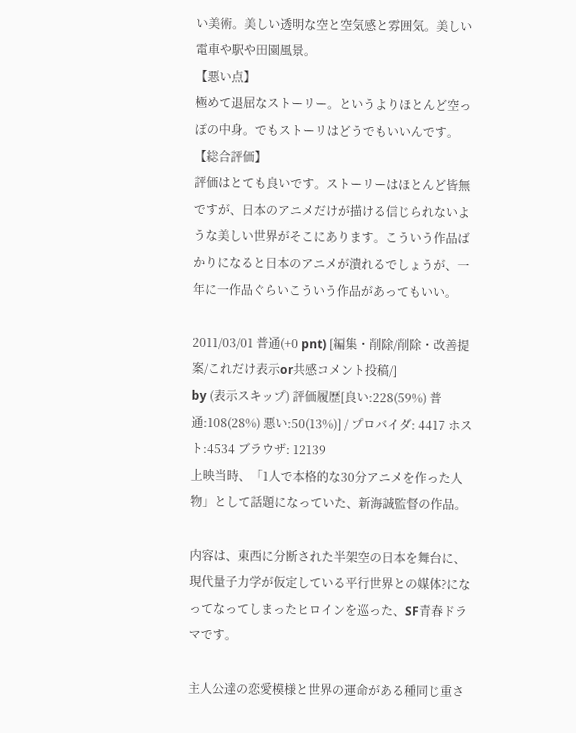い美術。美しい透明な空と空気感と雰囲気。美しい電車や駅や田園風景。
【悪い点】
極めて退屈なストーリー。というよりほとんど空っぽの中身。でもストーリはどうでもいいんです。
【総合評価】
評価はとても良いです。ストーリーはほとんど皆無ですが、日本のアニメだけが描ける信じられないような美しい世界がそこにあります。こういう作品ばかりになると日本のアニメが潰れるでしょうが、一年に一作品ぐらいこういう作品があってもいい。

2011/03/01 普通(+0 pnt) [編集・削除/削除・改善提案/これだけ表示or共感コメント投稿/]
by (表示スキップ) 評価履歴[良い:228(59%) 普通:108(28%) 悪い:50(13%)] / プロバイダ: 4417 ホスト:4534 ブラウザ: 12139
上映当時、「1人で本格的な30分アニメを作った人物」として話題になっていた、新海誠監督の作品。

内容は、東西に分断された半架空の日本を舞台に、現代量子力学が仮定している平行世界との媒体?になってなってしまったヒロインを巡った、SF青春ドラマです。

主人公達の恋愛模様と世界の運命がある種同じ重さ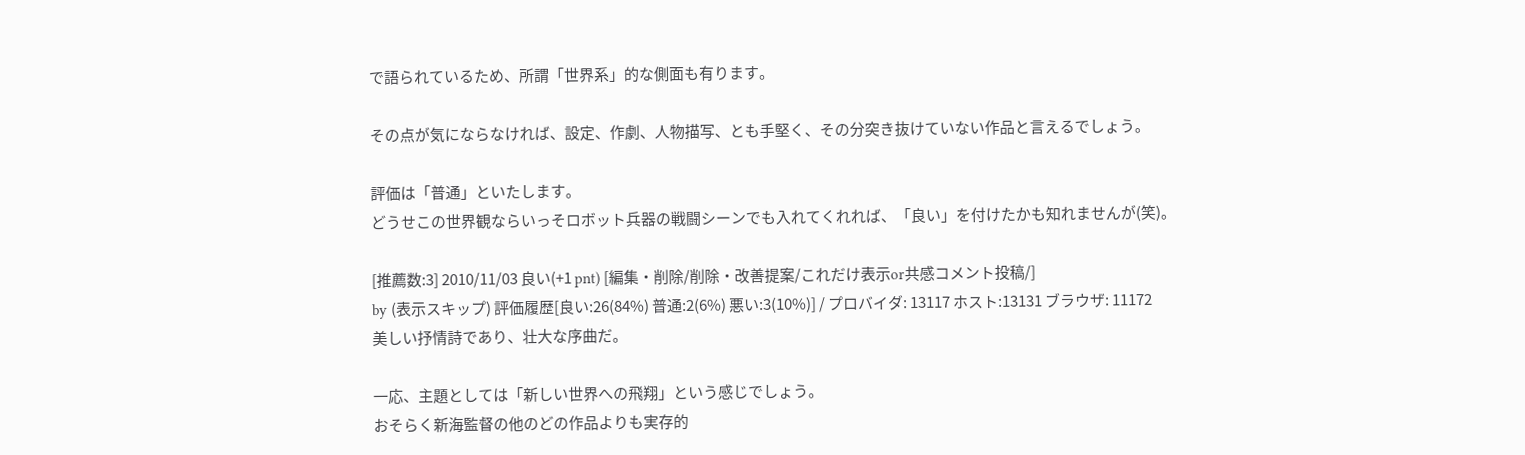で語られているため、所謂「世界系」的な側面も有ります。

その点が気にならなければ、設定、作劇、人物描写、とも手堅く、その分突き抜けていない作品と言えるでしょう。

評価は「普通」といたします。
どうせこの世界観ならいっそロボット兵器の戦闘シーンでも入れてくれれば、「良い」を付けたかも知れませんが(笑)。

[推薦数:3] 2010/11/03 良い(+1 pnt) [編集・削除/削除・改善提案/これだけ表示or共感コメント投稿/]
by (表示スキップ) 評価履歴[良い:26(84%) 普通:2(6%) 悪い:3(10%)] / プロバイダ: 13117 ホスト:13131 ブラウザ: 11172
美しい抒情詩であり、壮大な序曲だ。

一応、主題としては「新しい世界への飛翔」という感じでしょう。
おそらく新海監督の他のどの作品よりも実存的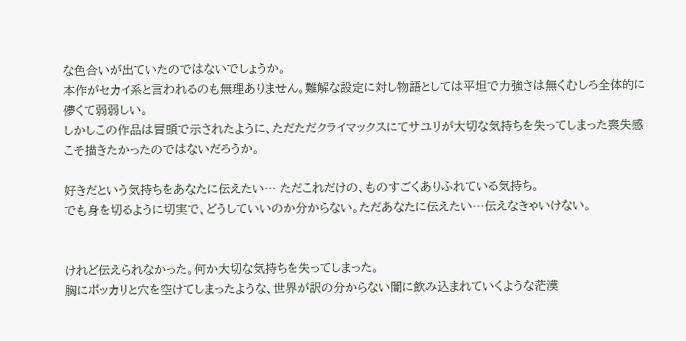な色合いが出ていたのではないでしょうか。
本作がセカイ系と言われるのも無理ありません。難解な設定に対し物語としては平坦で力強さは無くむしろ全体的に儚くて弱弱しい。
しかしこの作品は冒頭で示されたように、ただただクライマックスにてサユリが大切な気持ちを失ってしまった喪失感こそ描きたかったのではないだろうか。

好きだという気持ちをあなたに伝えたい… ただこれだけの、ものすごくありふれている気持ち。
でも身を切るように切実で、どうしていいのか分からない。ただあなたに伝えたい…伝えなきゃいけない。


けれど伝えられなかった。何か大切な気持ちを失ってしまった。
胸にポッカリと穴を空けてしまったような、世界が訳の分からない闇に飲み込まれていくような茫漠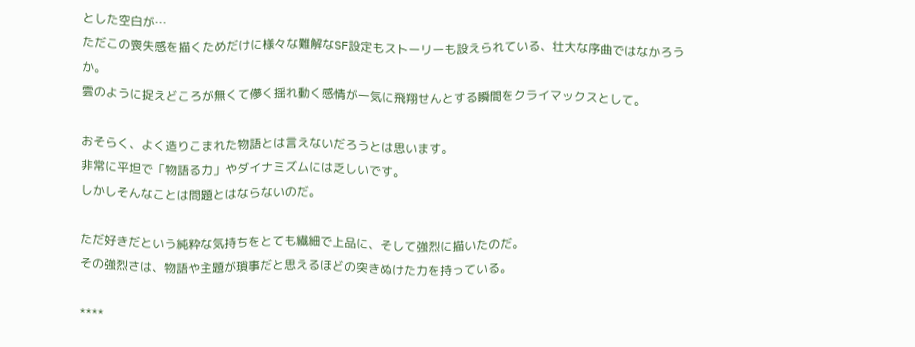とした空白が…
ただこの喪失感を描くためだけに様々な難解なSF設定もストーリーも設えられている、壮大な序曲ではなかろうか。
雲のように捉えどころが無くて儚く揺れ動く感情が一気に飛翔せんとする瞬間をクライマックスとして。

おそらく、よく造りこまれた物語とは言えないだろうとは思います。
非常に平坦で「物語る力」やダイナミズムには乏しいです。
しかしそんなことは問題とはならないのだ。

ただ好きだという純粋な気持ちをとても繊細で上品に、そして強烈に描いたのだ。
その強烈さは、物語や主題が瑣事だと思えるほどの突きぬけた力を持っている。

****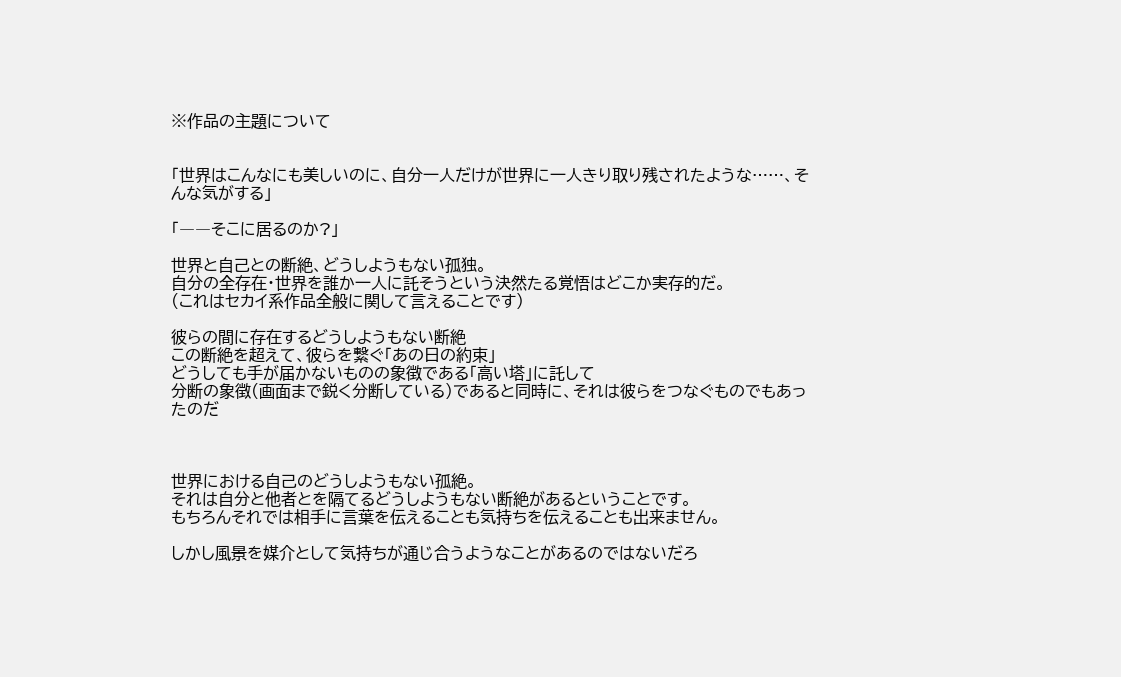※作品の主題について


「世界はこんなにも美しいのに、自分一人だけが世界に一人きり取り残されたような……、そんな気がする」

「――そこに居るのか?」

世界と自己との断絶、どうしようもない孤独。
自分の全存在・世界を誰か一人に託そうという決然たる覚悟はどこか実存的だ。
(これはセカイ系作品全般に関して言えることです)

彼らの間に存在するどうしようもない断絶
この断絶を超えて、彼らを繋ぐ「あの日の約束」
どうしても手が届かないものの象徴である「高い塔」に託して
分断の象徴(画面まで鋭く分断している)であると同時に、それは彼らをつなぐものでもあったのだ



世界における自己のどうしようもない孤絶。
それは自分と他者とを隔てるどうしようもない断絶があるということです。
もちろんそれでは相手に言葉を伝えることも気持ちを伝えることも出来ません。

しかし風景を媒介として気持ちが通じ合うようなことがあるのではないだろ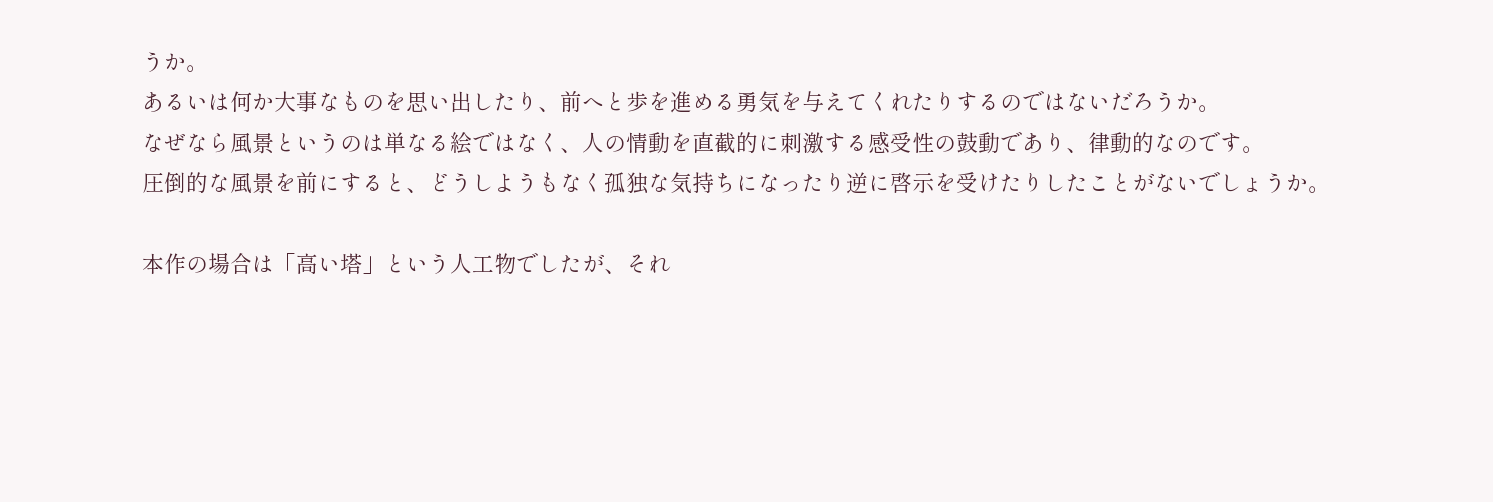うか。
あるいは何か大事なものを思い出したり、前へと歩を進める勇気を与えてくれたりするのではないだろうか。
なぜなら風景というのは単なる絵ではなく、人の情動を直截的に刺激する感受性の鼓動であり、律動的なのです。
圧倒的な風景を前にすると、どうしようもなく孤独な気持ちになったり逆に啓示を受けたりしたことがないでしょうか。

本作の場合は「高い塔」という人工物でしたが、それ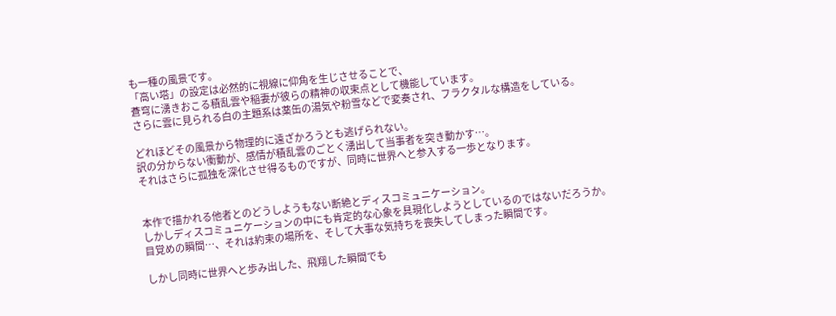も一種の風景です。
「高い塔」の設定は必然的に視線に仰角を生じさせることで、
蒼穹に湧きおこる積乱雲や稲妻が彼らの精神の収束点として機能しています。
さらに雲に見られる白の主題系は薬缶の湯気や粉雪などで変奏され、フラクタルな構造をしている。

どれほどその風景から物理的に遠ざかろうとも逃げられない。
訳の分からない衝動が、感情が積乱雲のごとく湧出して当事者を突き動かす…。
それはさらに孤独を深化させ得るものですが、同時に世界へと参入する一歩となります。


本作で描かれる他者とのどうしようもない断絶とディスコミュニケーション。
しかしディスコミュニケーションの中にも肯定的な心象を具現化しようとしているのではないだろうか。
目覚めの瞬間…、それは約束の場所を、そして大事な気持ちを喪失してしまった瞬間です。

しかし同時に世界へと歩み出した、飛翔した瞬間でも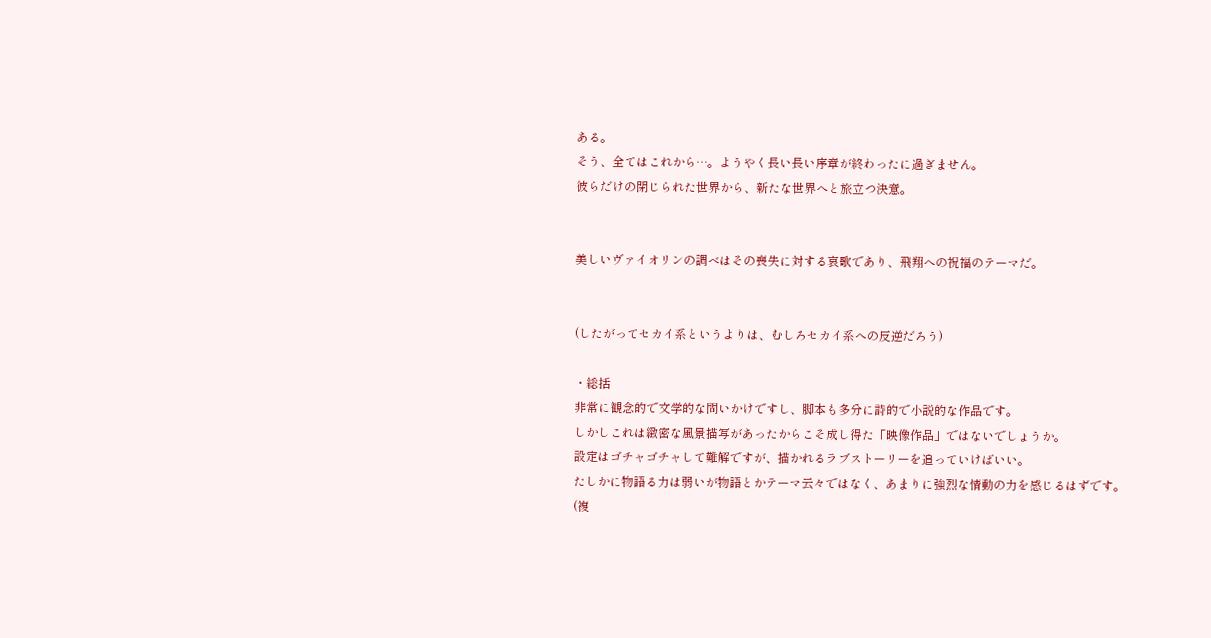ある。
そう、全てはこれから…。ようやく長い長い序章が終わったに過ぎません。
彼らだけの閉じられた世界から、新たな世界へと旅立つ決意。


美しいヴァイオリンの調べはその喪失に対する哀歌であり、飛翔への祝福のテーマだ。


(したがってセカイ系というよりは、むしろセカイ系への反逆だろう)

・総括
非常に観念的で文学的な問いかけですし、脚本も多分に詩的で小説的な作品です。
しかしこれは緻密な風景描写があったからこそ成し得た「映像作品」ではないでしょうか。
設定はゴチャゴチャして難解ですが、描かれるラブストーリーを追っていけばいい。
たしかに物語る力は弱いが物語とかテーマ云々ではなく、あまりに強烈な情動の力を感じるはずです。
(複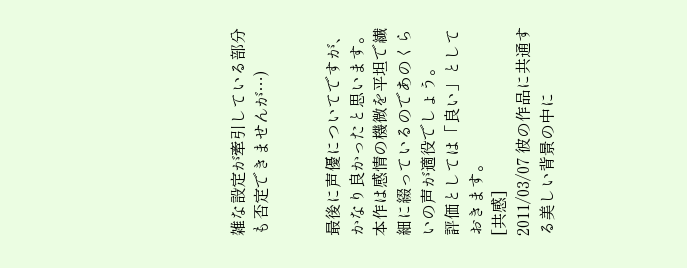雑な設定が牽引している部分も否定できませんが…)


最後に声優についてですが、かなり良かったと思います。
本作は感情の機微を平坦で繊細に綴っているのであのくらいの声が適役でしょう。
評価としては「良い」としておきます。
[共感]
2011/03/07 彼の作品に共通する美しい背景の中に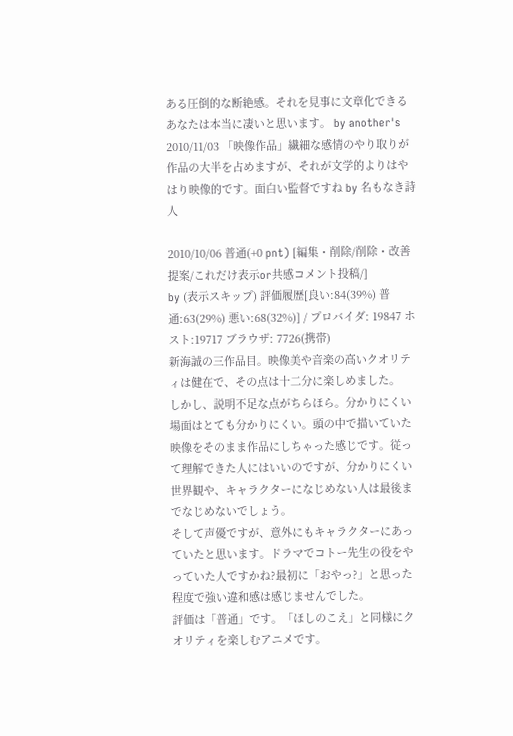ある圧倒的な断絶感。それを見事に文章化できるあなたは本当に凄いと思います。 by another's
2010/11/03 「映像作品」繊細な感情のやり取りが作品の大半を占めますが、それが文学的よりはやはり映像的です。面白い監督ですね by 名もなき詩人

2010/10/06 普通(+0 pnt) [編集・削除/削除・改善提案/これだけ表示or共感コメント投稿/]
by (表示スキップ) 評価履歴[良い:84(39%) 普通:63(29%) 悪い:68(32%)] / プロバイダ: 19847 ホスト:19717 ブラウザ: 7726(携帯)
新海誠の三作品目。映像美や音楽の高いクオリティは健在で、その点は十二分に楽しめました。
しかし、説明不足な点がちらほら。分かりにくい場面はとても分かりにくい。頭の中で描いていた映像をそのまま作品にしちゃった感じです。従って理解できた人にはいいのですが、分かりにくい世界観や、キャラクターになじめない人は最後までなじめないでしょう。
そして声優ですが、意外にもキャラクターにあっていたと思います。ドラマでコトー先生の役をやっていた人ですかね?最初に「おやっ?」と思った程度で強い違和感は感じませんでした。
評価は「普通」です。「ほしのこえ」と同様にクオリティを楽しむアニメです。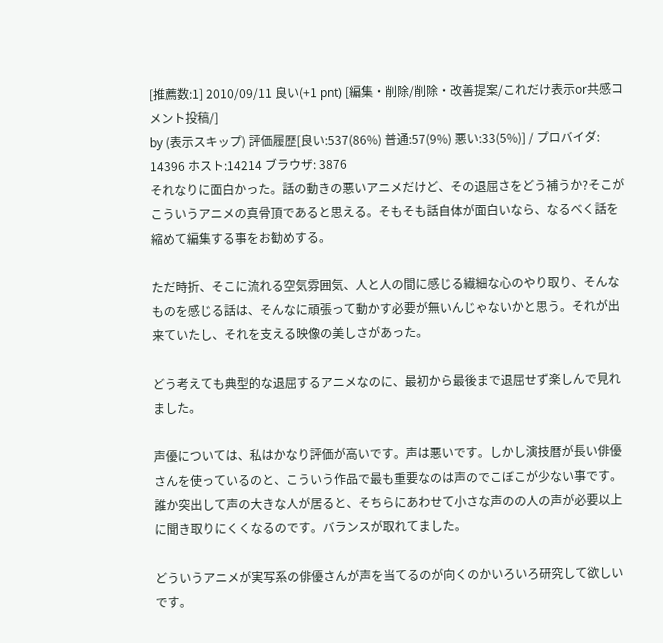[推薦数:1] 2010/09/11 良い(+1 pnt) [編集・削除/削除・改善提案/これだけ表示or共感コメント投稿/]
by (表示スキップ) 評価履歴[良い:537(86%) 普通:57(9%) 悪い:33(5%)] / プロバイダ: 14396 ホスト:14214 ブラウザ: 3876
それなりに面白かった。話の動きの悪いアニメだけど、その退屈さをどう補うか?そこがこういうアニメの真骨頂であると思える。そもそも話自体が面白いなら、なるべく話を縮めて編集する事をお勧めする。

ただ時折、そこに流れる空気雰囲気、人と人の間に感じる繊細な心のやり取り、そんなものを感じる話は、そんなに頑張って動かす必要が無いんじゃないかと思う。それが出来ていたし、それを支える映像の美しさがあった。

どう考えても典型的な退屈するアニメなのに、最初から最後まで退屈せず楽しんで見れました。

声優については、私はかなり評価が高いです。声は悪いです。しかし演技暦が長い俳優さんを使っているのと、こういう作品で最も重要なのは声のでこぼこが少ない事です。誰か突出して声の大きな人が居ると、そちらにあわせて小さな声のの人の声が必要以上に聞き取りにくくなるのです。バランスが取れてました。

どういうアニメが実写系の俳優さんが声を当てるのが向くのかいろいろ研究して欲しいです。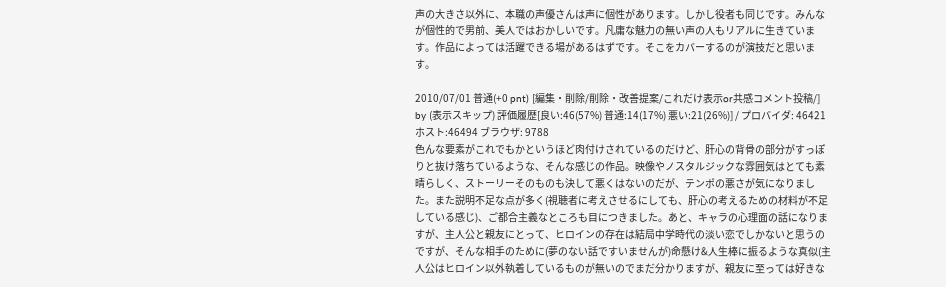声の大きさ以外に、本職の声優さんは声に個性があります。しかし役者も同じです。みんなが個性的で男前、美人ではおかしいです。凡庸な魅力の無い声の人もリアルに生きています。作品によっては活躍できる場があるはずです。そこをカバーするのが演技だと思います。

2010/07/01 普通(+0 pnt) [編集・削除/削除・改善提案/これだけ表示or共感コメント投稿/]
by (表示スキップ) 評価履歴[良い:46(57%) 普通:14(17%) 悪い:21(26%)] / プロバイダ: 46421 ホスト:46494 ブラウザ: 9788
色んな要素がこれでもかというほど肉付けされているのだけど、肝心の背骨の部分がすっぽりと抜け落ちているような、そんな感じの作品。映像やノスタルジックな雰囲気はとても素晴らしく、ストーリーそのものも決して悪くはないのだが、テンポの悪さが気になりました。また説明不足な点が多く(視聴者に考えさせるにしても、肝心の考えるための材料が不足している感じ)、ご都合主義なところも目につきました。あと、キャラの心理面の話になりますが、主人公と親友にとって、ヒロインの存在は結局中学時代の淡い恋でしかないと思うのですが、そんな相手のために(夢のない話ですいませんが)命懸け&人生棒に振るような真似(主人公はヒロイン以外執着しているものが無いのでまだ分かりますが、親友に至っては好きな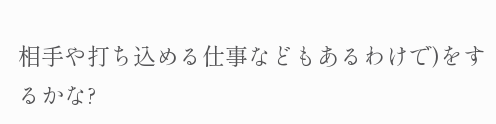相手や打ち込める仕事などもあるわけで)をするかな?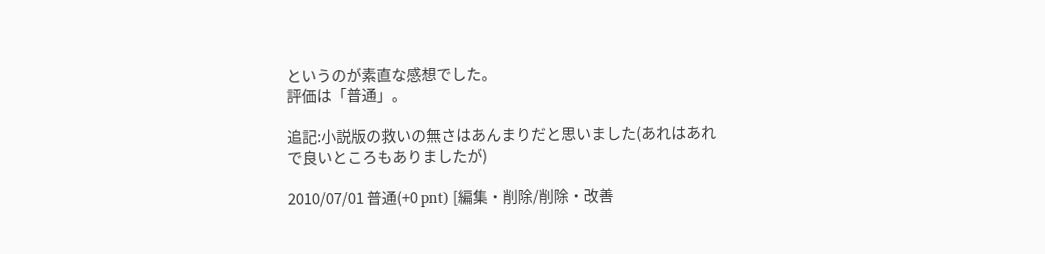というのが素直な感想でした。
評価は「普通」。

追記:小説版の救いの無さはあんまりだと思いました(あれはあれで良いところもありましたが)

2010/07/01 普通(+0 pnt) [編集・削除/削除・改善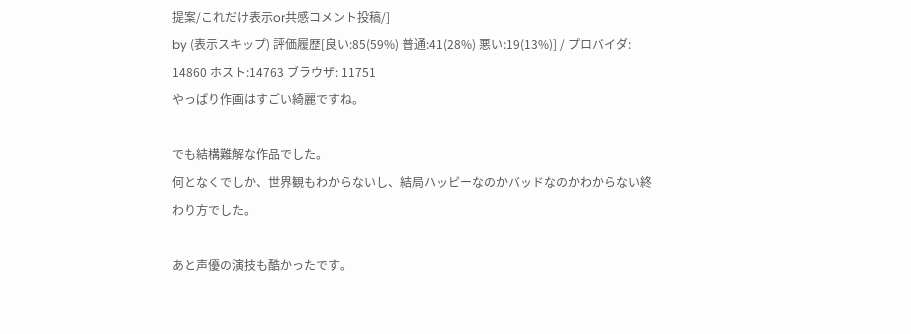提案/これだけ表示or共感コメント投稿/]
by (表示スキップ) 評価履歴[良い:85(59%) 普通:41(28%) 悪い:19(13%)] / プロバイダ: 14860 ホスト:14763 ブラウザ: 11751
やっぱり作画はすごい綺麗ですね。

でも結構難解な作品でした。
何となくでしか、世界観もわからないし、結局ハッピーなのかバッドなのかわからない終わり方でした。

あと声優の演技も酷かったです。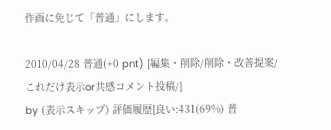作画に免じて「普通」にします。

2010/04/28 普通(+0 pnt) [編集・削除/削除・改善提案/これだけ表示or共感コメント投稿/]
by (表示スキップ) 評価履歴[良い:431(69%) 普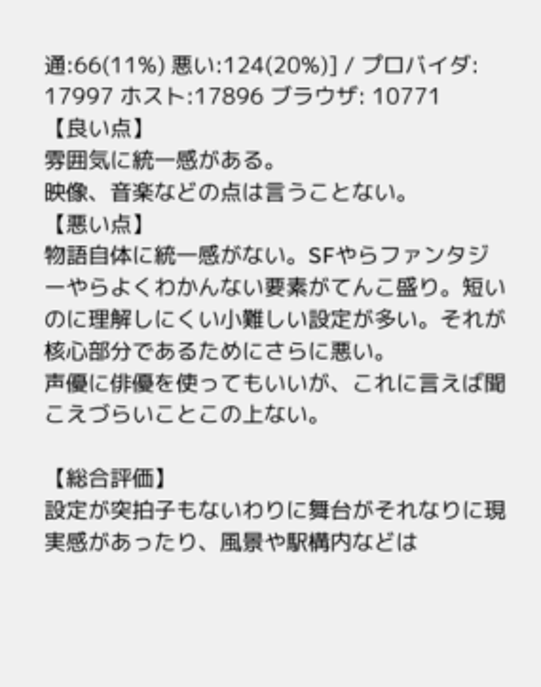通:66(11%) 悪い:124(20%)] / プロバイダ: 17997 ホスト:17896 ブラウザ: 10771
【良い点】
雰囲気に統一感がある。
映像、音楽などの点は言うことない。
【悪い点】
物語自体に統一感がない。SFやらファンタジーやらよくわかんない要素がてんこ盛り。短いのに理解しにくい小難しい設定が多い。それが核心部分であるためにさらに悪い。
声優に俳優を使ってもいいが、これに言えば聞こえづらいことこの上ない。

【総合評価】
設定が突拍子もないわりに舞台がそれなりに現実感があったり、風景や駅構内などは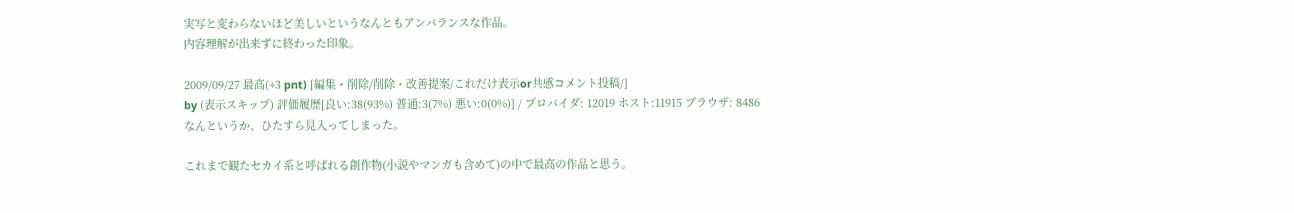実写と変わらないほど美しいというなんともアンバランスな作品。
内容理解が出来ずに終わった印象。

2009/09/27 最高(+3 pnt) [編集・削除/削除・改善提案/これだけ表示or共感コメント投稿/]
by (表示スキップ) 評価履歴[良い:38(93%) 普通:3(7%) 悪い:0(0%)] / プロバイダ: 12019 ホスト:11915 ブラウザ: 8486
なんというか、ひたすら見入ってしまった。

これまで観たセカイ系と呼ばれる創作物(小説やマンガも含めて)の中で最高の作品と思う。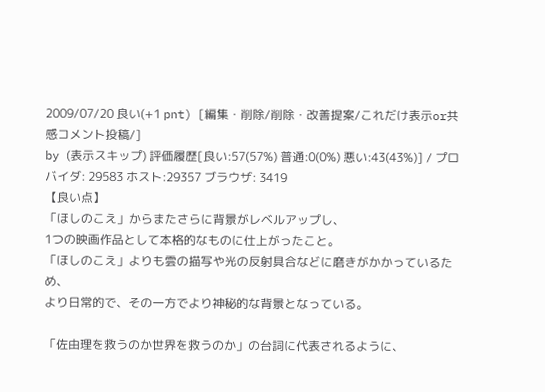2009/07/20 良い(+1 pnt) [編集・削除/削除・改善提案/これだけ表示or共感コメント投稿/]
by (表示スキップ) 評価履歴[良い:57(57%) 普通:0(0%) 悪い:43(43%)] / プロバイダ: 29583 ホスト:29357 ブラウザ: 3419
【良い点】
「ほしのこえ」からまたさらに背景がレベルアップし、
1つの映画作品として本格的なものに仕上がったこと。
「ほしのこえ」よりも雲の描写や光の反射具合などに磨きがかかっているため、
より日常的で、その一方でより神秘的な背景となっている。

「佐由理を救うのか世界を救うのか」の台詞に代表されるように、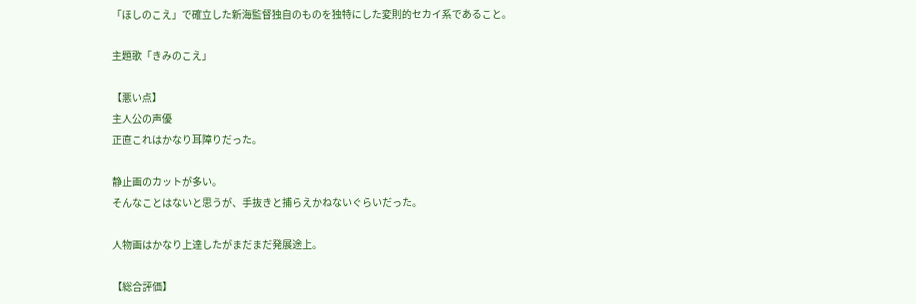「ほしのこえ」で確立した新海監督独自のものを独特にした変則的セカイ系であること。

主題歌「きみのこえ」

【悪い点】
主人公の声優
正直これはかなり耳障りだった。

静止画のカットが多い。
そんなことはないと思うが、手抜きと捕らえかねないぐらいだった。

人物画はかなり上達したがまだまだ発展途上。

【総合評価】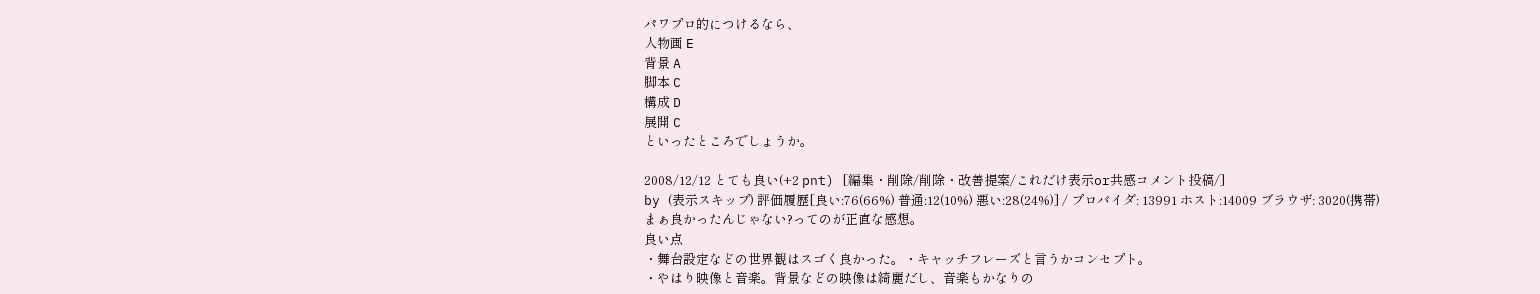パワプロ的につけるなら、
人物画 E
背景 A
脚本 C
構成 D
展開 C
といったところでしょうか。

2008/12/12 とても良い(+2 pnt) [編集・削除/削除・改善提案/これだけ表示or共感コメント投稿/]
by (表示スキップ) 評価履歴[良い:76(66%) 普通:12(10%) 悪い:28(24%)] / プロバイダ: 13991 ホスト:14009 ブラウザ: 3020(携帯)
まぁ良かったんじゃない?ってのが正直な感想。
良い点
・舞台設定などの世界観はスゴく良かった。・キャッチフレーズと言うかコンセプト。
・やはり映像と音楽。背景などの映像は綺麗だし、音楽もかなりの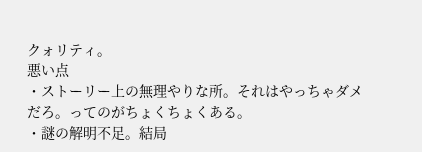クォリティ。
悪い点
・ストーリー上の無理やりな所。それはやっちゃダメだろ。ってのがちょくちょくある。
・謎の解明不足。結局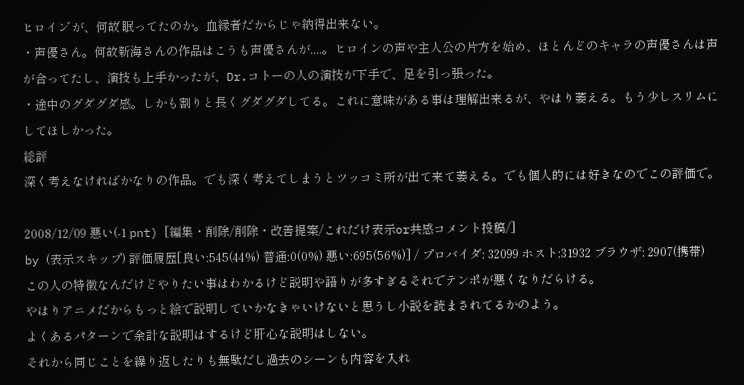ヒロイン゛が、何故゛眠ってたのか。血縁者だからじゃ納得出来ない。
・声優さん。何故新海さんの作品はこうも声優さんが....。ヒロインの声や主人公の片方を始め、ほとんどのキャラの声優さんは声が合ってたし、演技も上手かったが、Dr.コトーの人の演技が下手で、足を引っ張った。
・途中のグダグダ感。しかも割りと長くグダグダしてる。これに意味がある事は理解出来るが、やはり萎える。もう少しスリムにしてほしかった。
総評
深く考えなければかなりの作品。でも深く考えてしまうとツッコミ所が出て来て萎える。でも個人的には好きなのでこの評価で。

2008/12/09 悪い(-1 pnt) [編集・削除/削除・改善提案/これだけ表示or共感コメント投稿/]
by (表示スキップ) 評価履歴[良い:545(44%) 普通:0(0%) 悪い:695(56%)] / プロバイダ: 32099 ホスト:31932 ブラウザ: 2907(携帯)
この人の特徴なんだけどやりたい事はわかるけど説明や語りが多すぎるそれでテンポが悪くなりだらける。
やはりアニメだからもっと絵で説明していかなきゃいけないと思うし小説を読まされてるかのよう。
よくあるパターンで余計な説明はするけど肝心な説明はしない。
それから同じことを繰り返したりも無駄だし過去のシーンも内容を入れ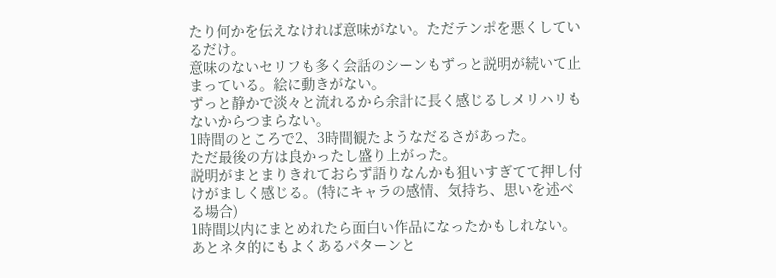たり何かを伝えなければ意味がない。ただテンポを悪くしているだけ。
意味のないセリフも多く会話のシーンもずっと説明が続いて止まっている。絵に動きがない。
ずっと静かで淡々と流れるから余計に長く感じるしメリハリもないからつまらない。
1時間のところで2、3時間観たようなだるさがあった。
ただ最後の方は良かったし盛り上がった。
説明がまとまりきれておらず語りなんかも狙いすぎてて押し付けがましく感じる。(特にキャラの感情、気持ち、思いを述べる場合)
1時間以内にまとめれたら面白い作品になったかもしれない。
あとネタ的にもよくあるパターンと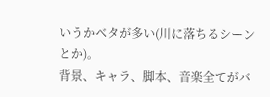いうかベタが多い(川に落ちるシーンとか)。
背景、キャラ、脚本、音楽全てがバ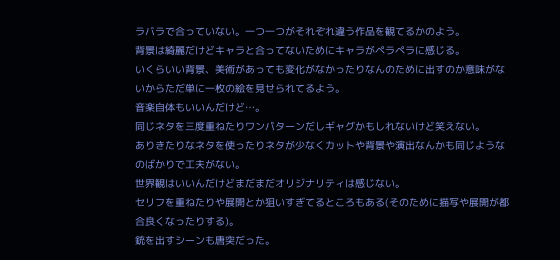ラバラで合っていない。一つ一つがそれぞれ違う作品を観てるかのよう。
背景は綺麗だけどキャラと合ってないためにキャラがペラペラに感じる。
いくらいい背景、美術があっても変化がなかったりなんのために出すのか意味がないからただ単に一枚の絵を見せられてるよう。
音楽自体もいいんだけど…。
同じネタを三度重ねたりワンパターンだしギャグかもしれないけど笑えない。
ありきたりなネタを使ったりネタが少なくカットや背景や演出なんかも同じようなのばかりで工夫がない。
世界観はいいんだけどまだまだオリジナリティは感じない。
セリフを重ねたりや展開とか狙いすぎてるところもある(そのために描写や展開が都合良くなったりする)。
銃を出すシーンも唐突だった。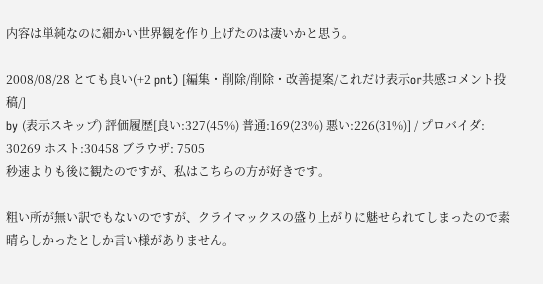内容は単純なのに細かい世界観を作り上げたのは凄いかと思う。

2008/08/28 とても良い(+2 pnt) [編集・削除/削除・改善提案/これだけ表示or共感コメント投稿/]
by (表示スキップ) 評価履歴[良い:327(45%) 普通:169(23%) 悪い:226(31%)] / プロバイダ: 30269 ホスト:30458 ブラウザ: 7505
秒速よりも後に観たのですが、私はこちらの方が好きです。

粗い所が無い訳でもないのですが、クライマックスの盛り上がりに魅せられてしまったので素晴らしかったとしか言い様がありません。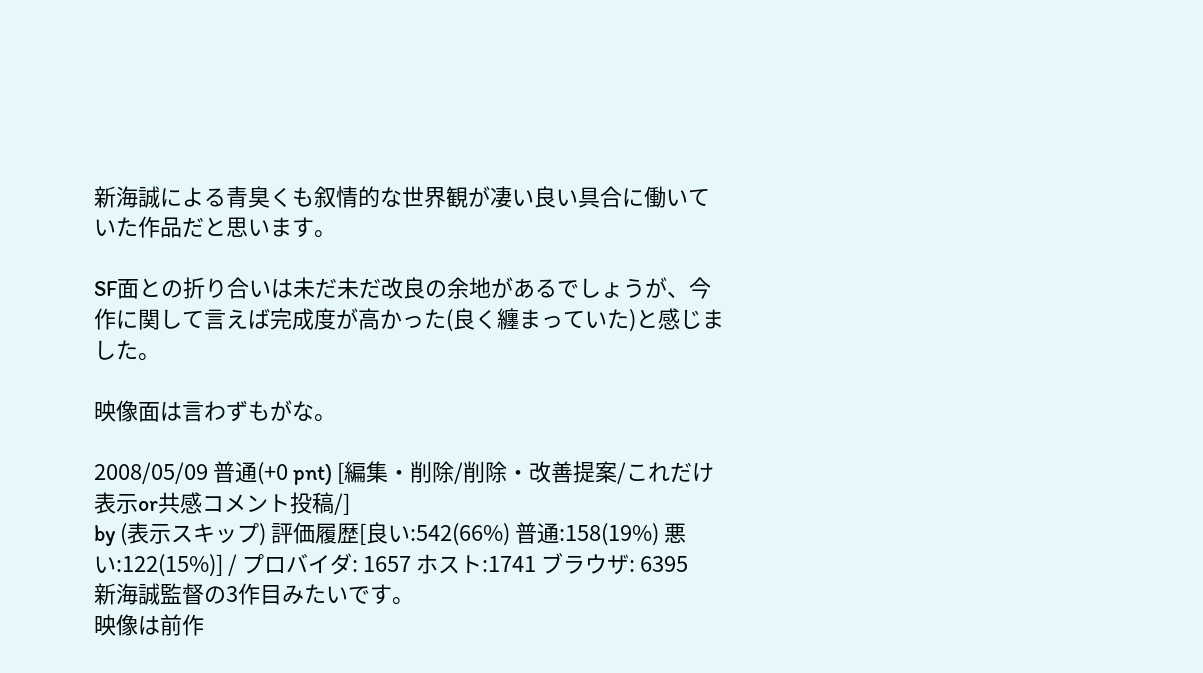新海誠による青臭くも叙情的な世界観が凄い良い具合に働いていた作品だと思います。

SF面との折り合いは未だ未だ改良の余地があるでしょうが、今作に関して言えば完成度が高かった(良く纏まっていた)と感じました。

映像面は言わずもがな。

2008/05/09 普通(+0 pnt) [編集・削除/削除・改善提案/これだけ表示or共感コメント投稿/]
by (表示スキップ) 評価履歴[良い:542(66%) 普通:158(19%) 悪い:122(15%)] / プロバイダ: 1657 ホスト:1741 ブラウザ: 6395
新海誠監督の3作目みたいです。
映像は前作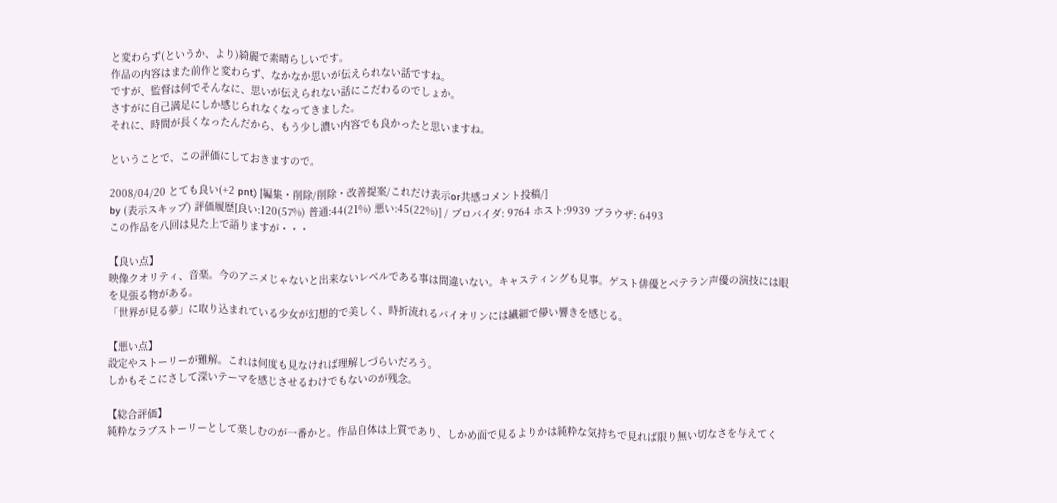と変わらず(というか、より)綺麗で素晴らしいです。
作品の内容はまた前作と変わらず、なかなか思いが伝えられない話ですね。
ですが、監督は何でそんなに、思いが伝えられない話にこだわるのでしょか。
さすがに自己満足にしか感じられなくなってきました。
それに、時間が長くなったんだから、もう少し濃い内容でも良かったと思いますね。

ということで、この評価にしておきますので。

2008/04/20 とても良い(+2 pnt) [編集・削除/削除・改善提案/これだけ表示or共感コメント投稿/]
by (表示スキップ) 評価履歴[良い:120(57%) 普通:44(21%) 悪い:45(22%)] / プロバイダ: 9764 ホスト:9939 ブラウザ: 6493
この作品を八回は見た上で語りますが・・・

【良い点】
映像クオリティ、音楽。今のアニメじゃないと出来ないレベルである事は間違いない。キャスティングも見事。ゲスト俳優とベテラン声優の演技には眼を見張る物がある。
「世界が見る夢」に取り込まれている少女が幻想的で美しく、時折流れるバイオリンには繊細で儚い響きを感じる。

【悪い点】
設定やストーリーが難解。これは何度も見なければ理解しづらいだろう。
しかもそこにさして深いテーマを感じさせるわけでもないのが残念。

【総合評価】
純粋なラブストーリーとして楽しむのが一番かと。作品自体は上質であり、しかめ面で見るよりかは純粋な気持ちで見れば限り無い切なさを与えてく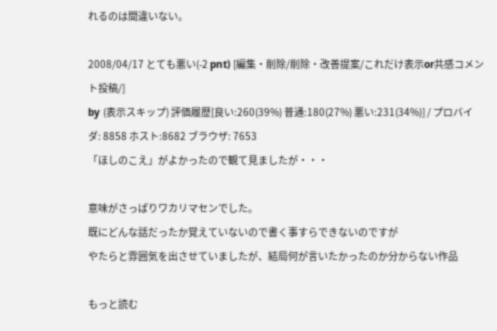れるのは間違いない。

2008/04/17 とても悪い(-2 pnt) [編集・削除/削除・改善提案/これだけ表示or共感コメント投稿/]
by (表示スキップ) 評価履歴[良い:260(39%) 普通:180(27%) 悪い:231(34%)] / プロバイダ: 8858 ホスト:8682 ブラウザ: 7653
「ほしのこえ」がよかったので観て見ましたが・・・

意味がさっぱりワカリマセンでした。
既にどんな話だったか覚えていないので書く事すらできないのですが
やたらと雰囲気を出させていましたが、結局何が言いたかったのか分からない作品

もっと読む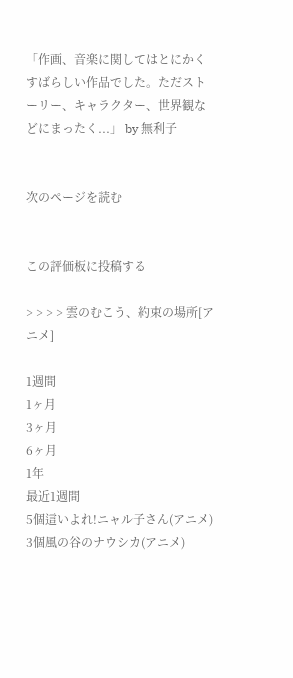「作画、音楽に関してはとにかくすばらしい作品でした。ただストーリー、キャラクター、世界観などにまったく...」 by 無利子


次のページを読む


この評価板に投稿する

> > > > 雲のむこう、約束の場所[アニメ]

1週間
1ヶ月
3ヶ月
6ヶ月
1年
最近1週間
5個這いよれ!ニャル子さん(アニメ)
3個風の谷のナウシカ(アニメ)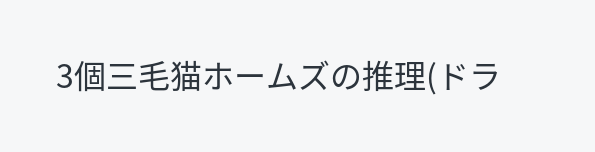3個三毛猫ホームズの推理(ドラ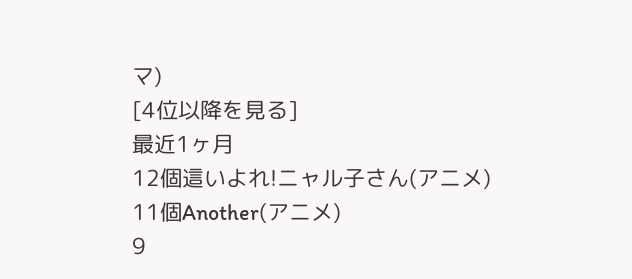マ)
[4位以降を見る]
最近1ヶ月
12個這いよれ!ニャル子さん(アニメ)
11個Another(アニメ)
9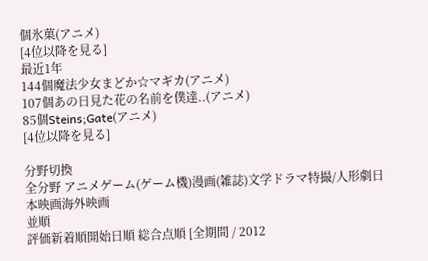個氷菓(アニメ)
[4位以降を見る]
最近1年
144個魔法少女まどか☆マギカ(アニメ)
107個あの日見た花の名前を僕達..(アニメ)
85個Steins;Gate(アニメ)
[4位以降を見る]

分野切換
全分野 アニメゲーム(ゲーム機)漫画(雑誌)文学ドラマ特撮/人形劇日本映画海外映画
並順
評価新着順開始日順 総合点順 [全期間 / 2012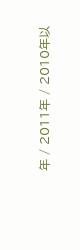年 / 2011年 / 2010年以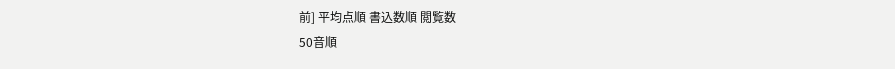前] 平均点順 書込数順 閲覧数
50音順